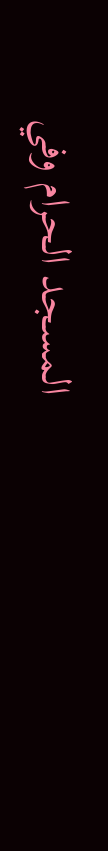المسجد الحرام وفي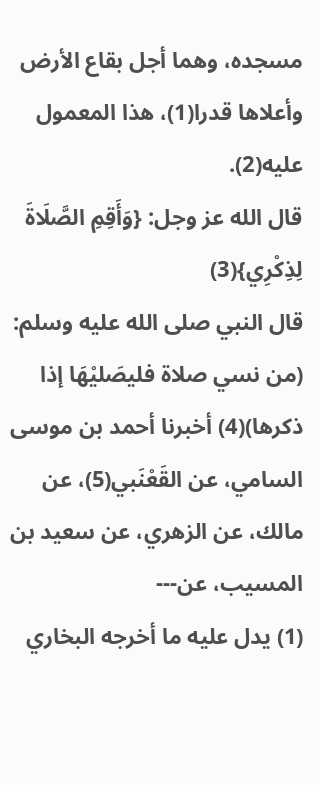مسجده، وهما أجل بقاع الأرض وأعلاها قدرا(1)، هذا المعمول عليه(2).
قال الله عز وجل: {وَأَقِمِ الصَّلَاةَ لِذِكْرِي}(3)
قال النبي صلى الله عليه وسلم: (من نسي صلاة فليصَليْهَا إذا ذكرها)(4) أخبرنا أحمد بن موسى السامي، عن القَعْنَبي(5)، عن مالك، عن الزهري، عن سعيد بن المسيب، عن---
(1) يدل عليه ما أخرجه البخاري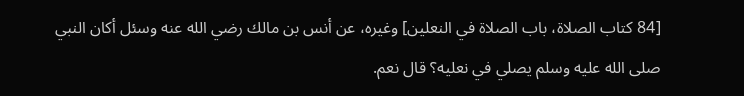[84 كتاب الصلاة، باب الصلاة في النعلين] وغيره، عن أنس بن مالك رضي الله عنه وسئل أكان النبي صلى الله عليه وسلم يصلي في نعليه؟ قال نعم.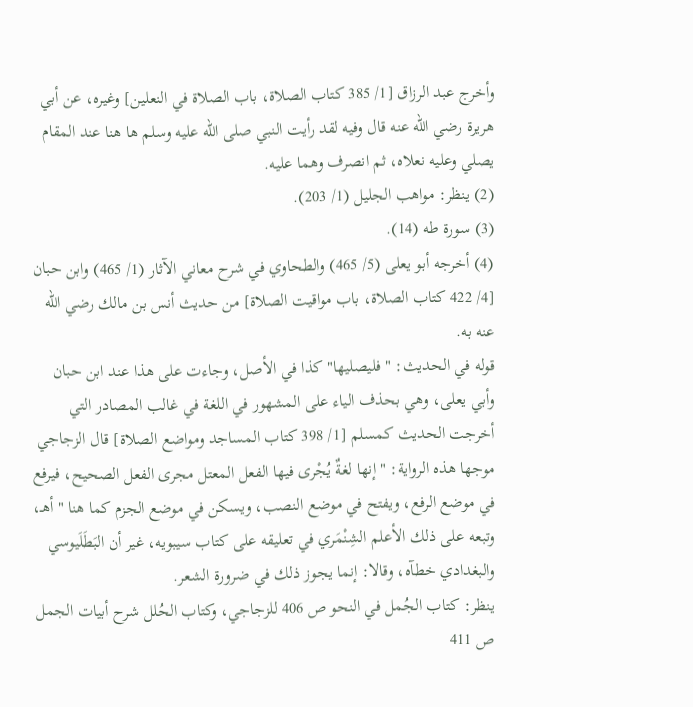وأخرج عبد الرزاق [1/ 385 كتاب الصلاة، باب الصلاة في النعلين] وغيره، عن أبي هريرة رضي الله عنه قال وفيه لقد رأيت النبي صلى الله عليه وسلم ها هنا عند المقام يصلي وعليه نعلاه، ثم انصرف وهما عليه.
(2) ينظر: مواهب الجليل (1/ 203).
(3) سورة طه (14).
(4) أخرجه أبو يعلى (5/ 465) والطحاوي في شرح معاني الآثار (1/ 465) وابن حبان [4/ 422 كتاب الصلاة، باب مواقيت الصلاة] من حديث أنس بن مالك رضي الله عنه به.
قوله في الحديث: " فليصليها" كذا في الأصل، وجاءت على هذا عند ابن حبان وأبي يعلى، وهي بحذف الياء على المشهور في اللغة في غالب المصادر التي أخرجت الحديث كمسلم [1/ 398 كتاب المساجد ومواضع الصلاة] قال الزجاجي موجها هذه الرواية: " إنها لغةٌ يُجْرى فيها الفعل المعتل مجرى الفعل الصحيح، فيرفع في موضع الرفع، ويفتح في موضع النصب، ويسكن في موضع الجزم كما هنا " أهـ، وتبعه على ذلك الأعلم الشِنْمَري في تعليقه على كتاب سيبويه، غير أن البَطَلَيوسي والبغدادي خطآه، وقالا: إنما يجوز ذلك في ضرورة الشعر.
ينظر: كتاب الجُمل في النحو ص 406 للزجاجي، وكتاب الحُلل شرح أبيات الجمل ص 411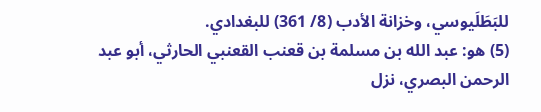للبَطَلَيوسي، وخزانة الأدب (8/ 361) للبغدادي.
(5) هو: عبد الله بن مسلمة بن قعنب القعنبي الحارثي، أبو عبد الرحمن البصري، نزل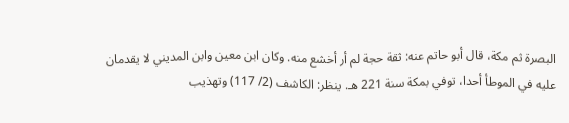البصرة ثم مكة، قال أبو حاتم عنه: ثقة حجة لم أر أخشع منه. وكان ابن معين وابن المديني لا يقدمان عليه في الموطأ أحدا، توفي بمكة سنة 221 هـ. ينظر: الكاشف (2/ 117) وتهذيب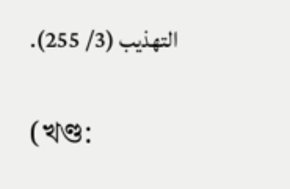التهذيب (3/ 255).

(খণ্ড: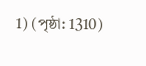1) (পৃষ্ঠা: 1310)